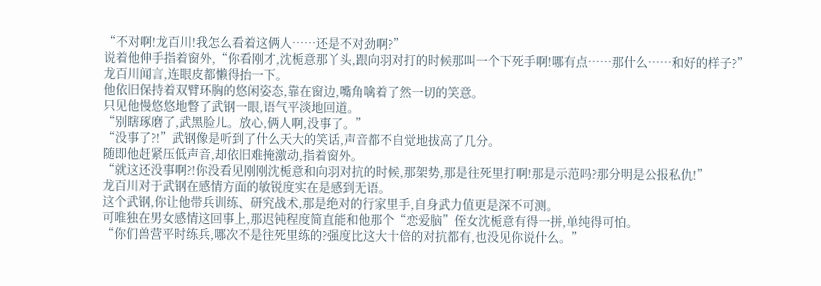“不对啊!龙百川!我怎么看着这俩人……还是不对劲啊?”
说着他伸手指着窗外,“你看刚才,沈栀意那丫头,跟向羽对打的时候那叫一个下死手啊!哪有点……那什么……和好的样子?”
龙百川闻言,连眼皮都懒得抬一下。
他依旧保持着双臂环胸的悠闲姿态,靠在窗边,嘴角噙着了然一切的笑意。
只见他慢悠悠地瞥了武钢一眼,语气平淡地回道。
“别瞎琢磨了,武黑脸儿。放心,俩人啊,没事了。”
“没事了?!”武钢像是听到了什么天大的笑话,声音都不自觉地拔高了几分。
随即他赶紧压低声音,却依旧难掩激动,指着窗外。
“就这还没事啊?!你没看见刚刚沈栀意和向羽对抗的时候,那架势,那是往死里打啊!那是示范吗?那分明是公报私仇!”
龙百川对于武钢在感情方面的敏锐度实在是感到无语。
这个武钢,你让他带兵训练、研究战术,那是绝对的行家里手,自身武力值更是深不可测。
可唯独在男女感情这回事上,那迟钝程度简直能和他那个“恋爱脑”侄女沈栀意有得一拼,单纯得可怕。
“你们兽营平时练兵,哪次不是往死里练的?强度比这大十倍的对抗都有,也没见你说什么。”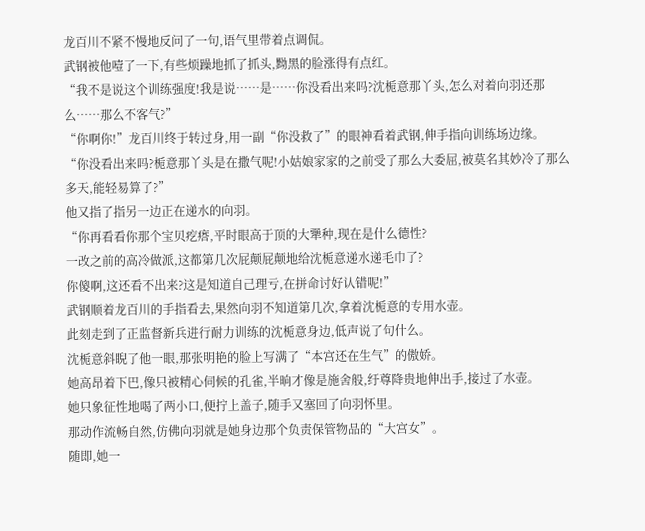龙百川不紧不慢地反问了一句,语气里带着点调侃。
武钢被他噎了一下,有些烦躁地抓了抓头,黝黑的脸涨得有点红。
“我不是说这个训练强度!我是说……是……你没看出来吗?沈栀意那丫头,怎么对着向羽还那么……那么不客气?”
“你啊你!”龙百川终于转过身,用一副“你没救了”的眼神看着武钢,伸手指向训练场边缘。
“你没看出来吗?栀意那丫头是在撒气呢!小姑娘家家的之前受了那么大委屈,被莫名其妙冷了那么多天,能轻易算了?”
他又指了指另一边正在递水的向羽。
“你再看看你那个宝贝疙瘩,平时眼高于顶的大犟种,现在是什么德性?
一改之前的高冷做派,这都第几次屁颠屁颠地给沈栀意递水递毛巾了?
你傻啊,这还看不出来?这是知道自己理亏,在拼命讨好认错呢!”
武钢顺着龙百川的手指看去,果然向羽不知道第几次,拿着沈栀意的专用水壶。
此刻走到了正监督新兵进行耐力训练的沈栀意身边,低声说了句什么。
沈栀意斜睨了他一眼,那张明艳的脸上写满了“本宫还在生气”的傲娇。
她高昂着下巴,像只被精心伺候的孔雀,半晌才像是施舍般,纡尊降贵地伸出手,接过了水壶。
她只象征性地喝了两小口,便拧上盖子,随手又塞回了向羽怀里。
那动作流畅自然,仿佛向羽就是她身边那个负责保管物品的“大宫女”。
随即,她一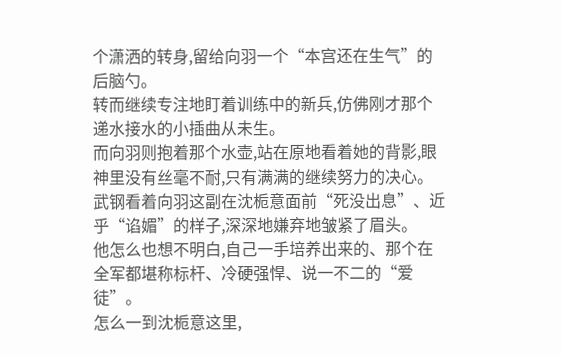个潇洒的转身,留给向羽一个“本宫还在生气”的后脑勺。
转而继续专注地盯着训练中的新兵,仿佛刚才那个递水接水的小插曲从未生。
而向羽则抱着那个水壶,站在原地看着她的背影,眼神里没有丝毫不耐,只有满满的继续努力的决心。
武钢看着向羽这副在沈栀意面前“死没出息”、近乎“谄媚”的样子,深深地嫌弃地皱紧了眉头。
他怎么也想不明白,自己一手培养出来的、那个在全军都堪称标杆、冷硬强悍、说一不二的“爱徒”。
怎么一到沈栀意这里,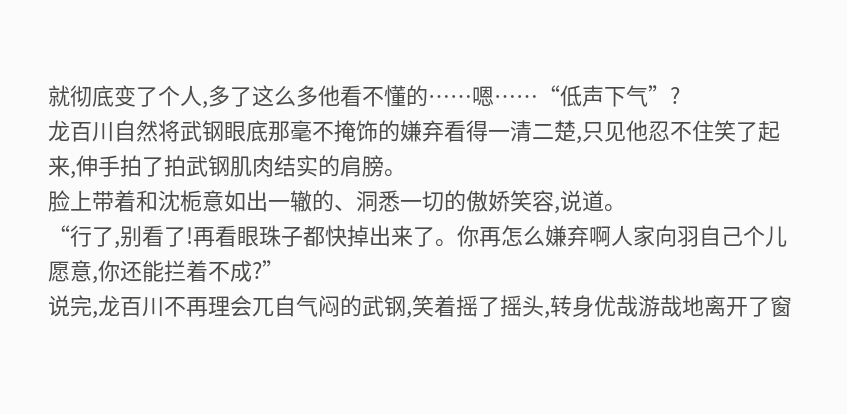就彻底变了个人,多了这么多他看不懂的……嗯……“低声下气”?
龙百川自然将武钢眼底那毫不掩饰的嫌弃看得一清二楚,只见他忍不住笑了起来,伸手拍了拍武钢肌肉结实的肩膀。
脸上带着和沈栀意如出一辙的、洞悉一切的傲娇笑容,说道。
“行了,别看了!再看眼珠子都快掉出来了。你再怎么嫌弃啊人家向羽自己个儿愿意,你还能拦着不成?”
说完,龙百川不再理会兀自气闷的武钢,笑着摇了摇头,转身优哉游哉地离开了窗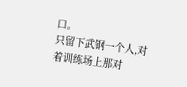口。
只留下武钢一个人,对着训练场上那对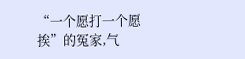“一个愿打一个愿挨”的冤家,气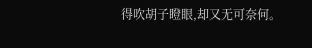得吹胡子瞪眼,却又无可奈何。